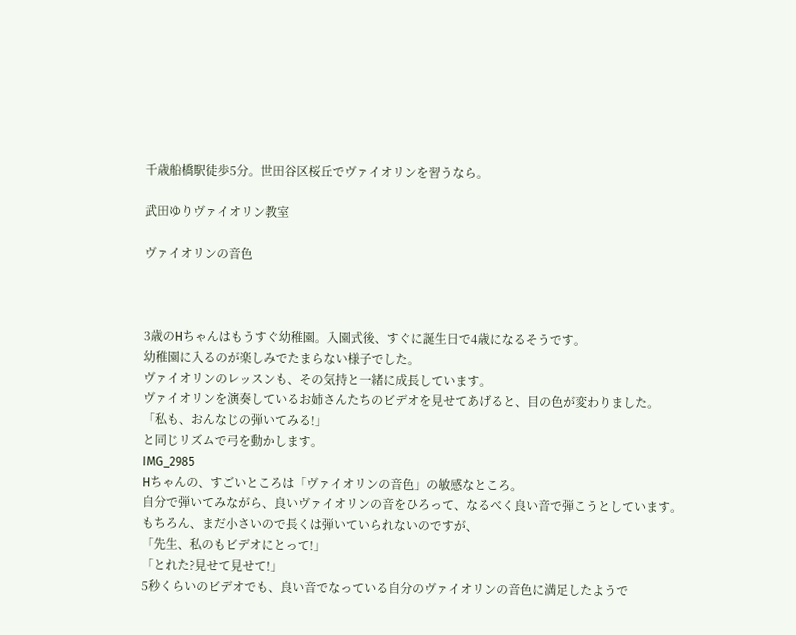千歳船橋駅徒歩5分。世田谷区桜丘でヴァイオリンを習うなら。

武田ゆりヴァイオリン教室

ヴァイオリンの音色



3歳のHちゃんはもうすぐ幼稚園。入園式後、すぐに誕生日で4歳になるそうです。
幼稚園に入るのが楽しみでたまらない様子でした。
ヴァイオリンのレッスンも、その気持と一緒に成長しています。
ヴァイオリンを演奏しているお姉さんたちのビデオを見せてあげると、目の色が変わりました。
「私も、おんなじの弾いてみる!」
と同じリズムで弓を動かします。
IMG_2985
Hちゃんの、すごいところは「ヴァイオリンの音色」の敏感なところ。
自分で弾いてみながら、良いヴァイオリンの音をひろって、なるべく良い音で弾こうとしています。
もちろん、まだ小さいので長くは弾いていられないのですが、
「先生、私のもビデオにとって!」
「とれた?見せて見せて!」
5秒くらいのビデオでも、良い音でなっている自分のヴァイオリンの音色に満足したようで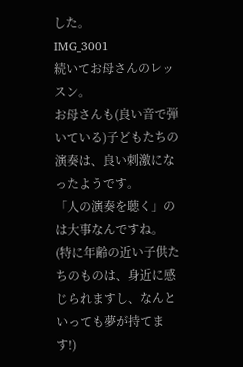した。
IMG_3001
続いてお母さんのレッスン。
お母さんも(良い音で弾いている)子どもたちの演奏は、良い刺激になったようです。
「人の演奏を聴く」のは大事なんですね。
(特に年齢の近い子供たちのものは、身近に感じられますし、なんといっても夢が持てます!)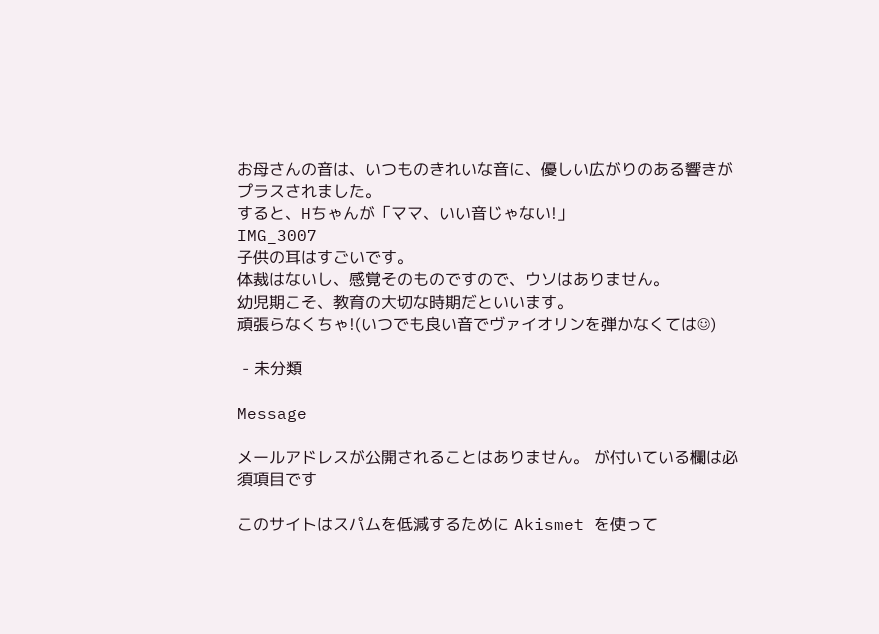お母さんの音は、いつものきれいな音に、優しい広がりのある響きがプラスされました。
すると、Hちゃんが「ママ、いい音じゃない!」
IMG_3007
子供の耳はすごいです。
体裁はないし、感覚そのものですので、ウソはありません。
幼児期こそ、教育の大切な時期だといいます。
頑張らなくちゃ!(いつでも良い音でヴァイオリンを弾かなくては☺)

 - 未分類

Message

メールアドレスが公開されることはありません。 が付いている欄は必須項目です

このサイトはスパムを低減するために Akismet を使って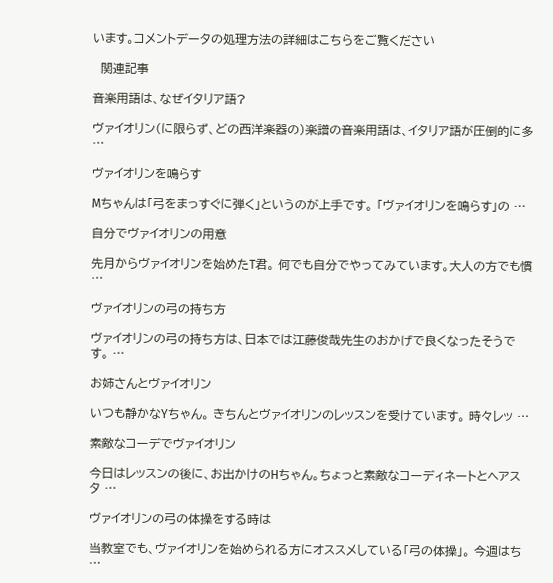います。コメントデータの処理方法の詳細はこちらをご覧ください

  関連記事

音楽用語は、なぜイタリア語?

ヴァイオリン(に限らず、どの西洋楽器の)楽譜の音楽用語は、イタリア語が圧倒的に多 …

ヴァイオリンを鳴らす

Mちゃんは「弓をまっすぐに弾く」というのが上手です。 「ヴァイオリンを鳴らす」の …

自分でヴァイオリンの用意

先月からヴァイオリンを始めたT君。 何でも自分でやってみています。大人の方でも慣 …

ヴァイオリンの弓の持ち方

ヴァイオリンの弓の持ち方は、日本では江藤俊哉先生のおかげで良くなったそうです。 …

お姉さんとヴァイオリン

いつも静かなYちゃん。 きちんとヴァイオリンのレッスンを受けています。 時々レッ …

素敵なコーデでヴァイオリン

今日はレッスンの後に、お出かけのHちゃん。ちょっと素敵なコーディネートとヘアスタ …

ヴァイオリンの弓の体操をする時は

当教室でも、ヴァイオリンを始められる方にオススメしている「弓の体操」。 今週はち …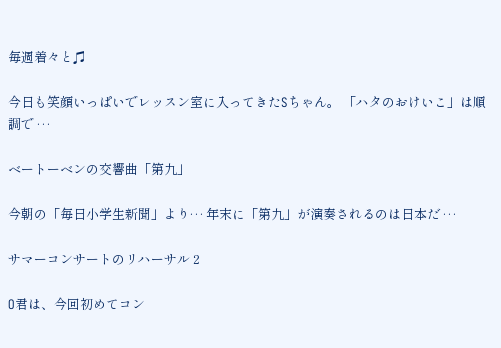毎週着々と♫

今日も笑顔いっぱいでレッスン室に入ってきたSちゃん。 「ハタのおけいこ」は順調で …

ベートーベンの交響曲「第九」

今朝の「毎日小学生新聞」より… 年末に「第九」が演奏されるのは日本だ …

サマーコンサートのリハーサル 2

O君は、今回初めてコン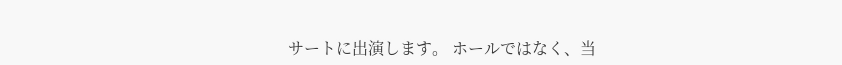サートに出演します。 ホールではなく、当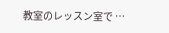教室のレッスン室で …